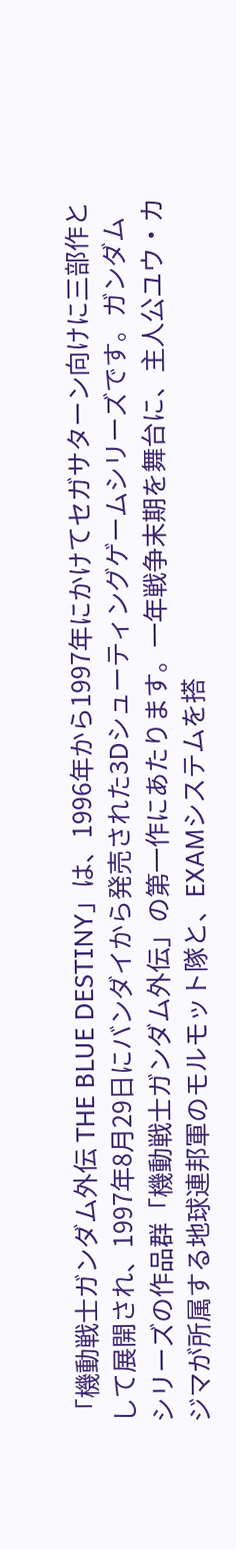「機動戦士ガンダム外伝 THE BLUE DESTINY」は、1996年から1997年にかけてセガサターン向けに三部作として展開され、1997年8月29日にバンダイから発売された3Dシューティングゲームシリーズです。ガンダムシリーズの作品群「機動戦士ガンダム外伝」の第一作にあたります。一年戦争末期を舞台に、主人公ユウ・カジマが所属する地球連邦軍のモルモット隊と、EXAMシステムを搭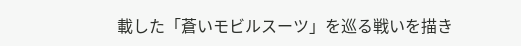載した「蒼いモビルスーツ」を巡る戦いを描き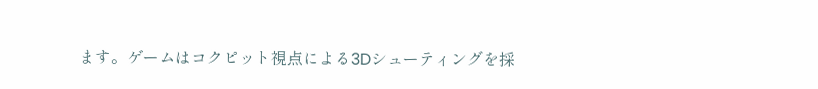ます。ゲームはコクピット視点による3Dシューティングを採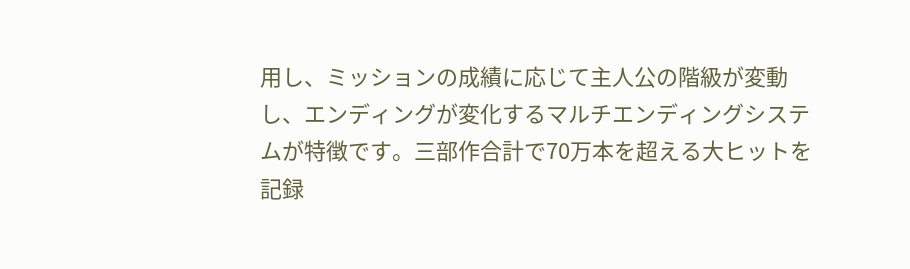用し、ミッションの成績に応じて主人公の階級が変動し、エンディングが変化するマルチエンディングシステムが特徴です。三部作合計で70万本を超える大ヒットを記録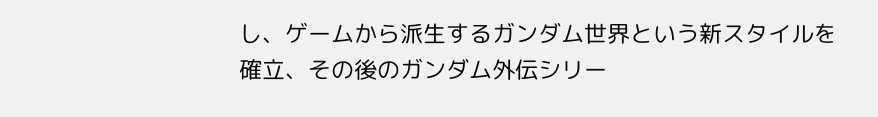し、ゲームから派生するガンダム世界という新スタイルを確立、その後のガンダム外伝シリー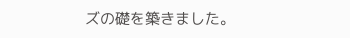ズの礎を築きました。